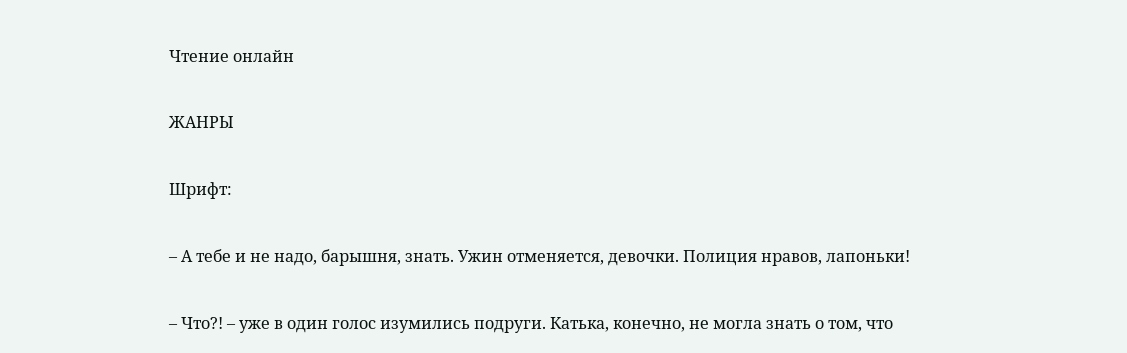Чтение онлайн

ЖАНРЫ

Шрифт:

– А тебе и не надо, барышня, знать. Ужин отменяется, девочки. Полиция нравов, лапоньки!

– Что?! – уже в один голос изумились подруги. Катька, конечно, не могла знать о том, что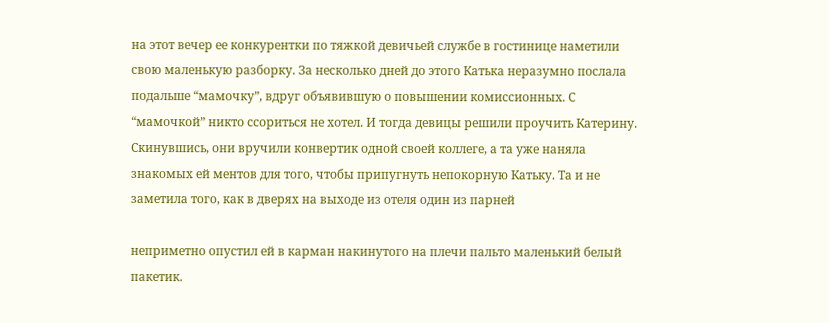на этот вечер ее конкурентки по тяжкой девичьей службе в гостинице наметили свою маленькую разборку. За несколько дней до этого Катька неразумно послала подальше “мамочку”, вдруг объявившую о повышении комиссионных. С “мамочкой” никто ссориться не хотел. И тогда девицы решили проучить Катерину. Скинувшись, они вручили конвертик одной своей коллеге, а та уже наняла знакомых ей ментов для того, чтобы припугнуть непокорную Катьку. Та и не заметила того, как в дверях на выходе из отеля один из парней

неприметно опустил ей в карман накинутого на плечи пальто маленький белый пакетик.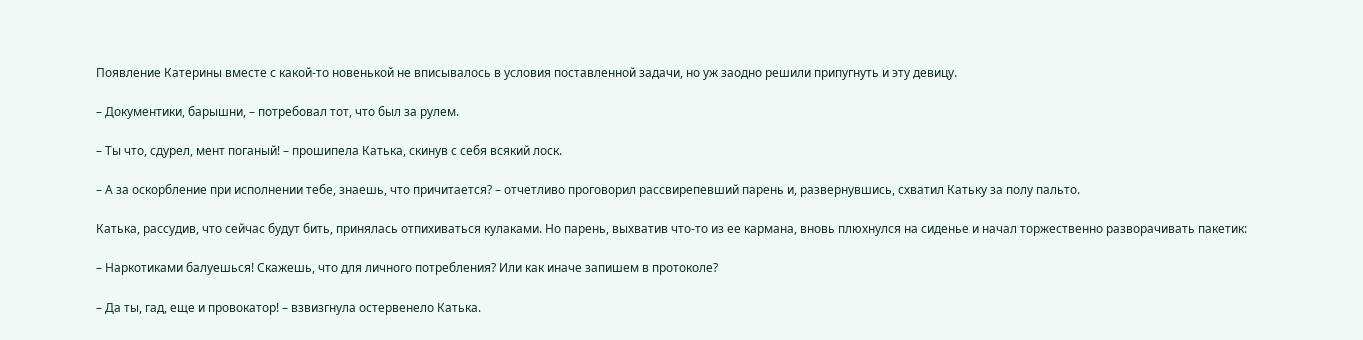Появление Катерины вместе с какой-то новенькой не вписывалось в условия поставленной задачи, но уж заодно решили припугнуть и эту девицу.

– Документики, барышни, – потребовал тот, что был за рулем.

– Ты что, сдурел, мент поганый! – прошипела Катька, скинув с себя всякий лоск.

– А за оскорбление при исполнении тебе, знаешь, что причитается? – отчетливо проговорил рассвирепевший парень и, развернувшись, схватил Катьку за полу пальто.

Катька, рассудив, что сейчас будут бить, принялась отпихиваться кулаками. Но парень, выхватив что-то из ее кармана, вновь плюхнулся на сиденье и начал торжественно разворачивать пакетик:

– Наркотиками балуешься! Скажешь, что для личного потребления? Или как иначе запишем в протоколе?

– Да ты, гад, еще и провокатор! – взвизгнула остервенело Катька.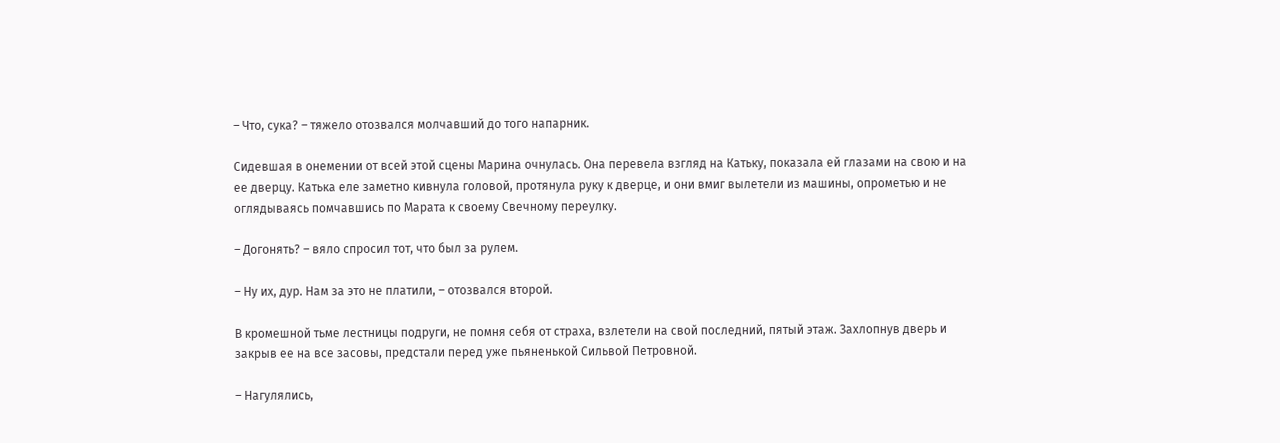– Что, сука? – тяжело отозвался молчавший до того напарник.

Сидевшая в онемении от всей этой сцены Марина очнулась. Она перевела взгляд на Катьку, показала ей глазами на свою и на ее дверцу. Катька еле заметно кивнула головой, протянула руку к дверце, и они вмиг вылетели из машины, опрометью и не оглядываясь помчавшись по Марата к своему Свечному переулку.

– Догонять? – вяло спросил тот, что был за рулем.

– Ну их, дур. Нам за это не платили, – отозвался второй.

В кромешной тьме лестницы подруги, не помня себя от страха, взлетели на свой последний, пятый этаж. Захлопнув дверь и закрыв ее на все засовы, предстали перед уже пьяненькой Сильвой Петровной.

– Нагулялись,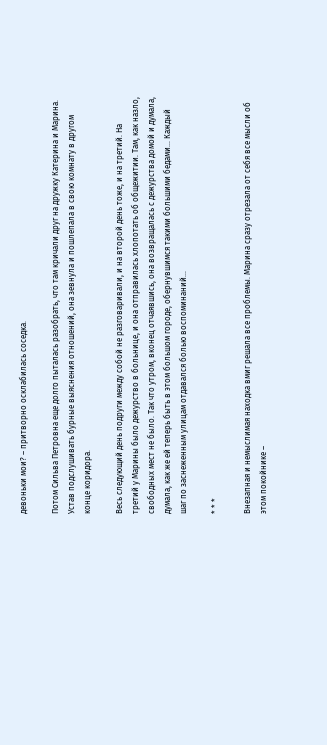девоньки мои? – притворно осклабилась соседка.

Потом Сильва Петровна еще долго пыталась разобрать, что там кричали друг на дружку Катерина и Марина. Устав подслушивать бурные выяснения отношений, она зевнула и пошлепала в свою комнату в другом конце коридора.

Весь следующий день подруги между собой не разговаривали, и на второй день тоже, и на третий. На третий у Марины было дежурство в больнице, и она отправилась хлопотать об общежитии. Там, как назло, свободных мест не было. Так что утром, вконец отчаявшись, она возвращалась с дежурства домой и думала, думала, как же ей теперь быть в этом большом городе, обернувшимся такими большими бедами… Каждый шаг по заснеженным улицам отдавался болью воспоминаний…

* * *

Внезапная и немыслимая находка вмиг решала все проблемы. Марина сразу отрезала от себя все мысли об этом покойнике –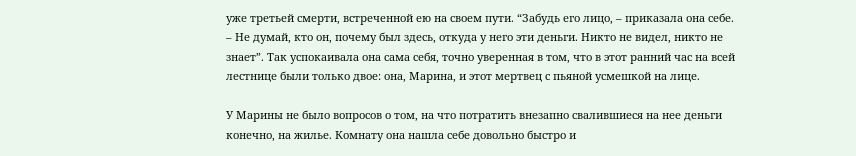уже третьей смерти, встреченной ею на своем пути. “Забудь его лицо, – приказала она себе. – Не думай, кто он, почему был здесь, откуда у него эти деньги. Никто не видел, никто не знает”. Так успокаивала она сама себя, точно уверенная в том, что в этот ранний час на всей лестнице были только двое: она, Марина, и этот мертвец с пьяной усмешкой на лице.

У Марины не было вопросов о том, на что потратить внезапно свалившиеся на нее деньги конечно, на жилье. Комнату она нашла себе довольно быстро и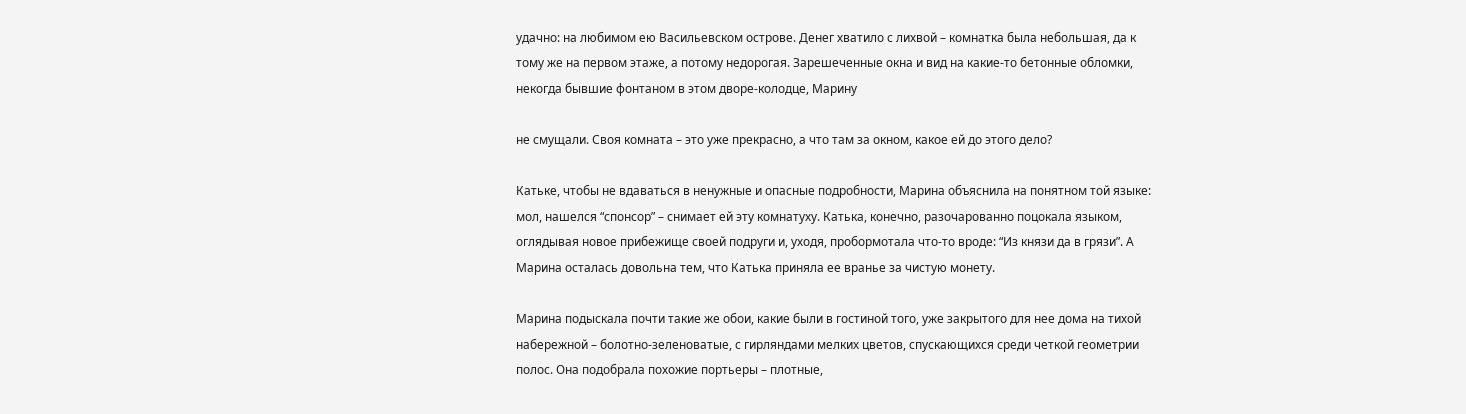удачно: на любимом ею Васильевском острове. Денег хватило с лихвой – комнатка была небольшая, да к тому же на первом этаже, а потому недорогая. Зарешеченные окна и вид на какие-то бетонные обломки, некогда бывшие фонтаном в этом дворе-колодце, Марину

не смущали. Своя комната – это уже прекрасно, а что там за окном, какое ей до этого дело?

Катьке, чтобы не вдаваться в ненужные и опасные подробности, Марина объяснила на понятном той языке: мол, нашелся “спонсор” – снимает ей эту комнатуху. Катька, конечно, разочарованно поцокала языком, оглядывая новое прибежище своей подруги и, уходя, пробормотала что-то вроде: “Из князи да в грязи”. А Марина осталась довольна тем, что Катька приняла ее вранье за чистую монету.

Марина подыскала почти такие же обои, какие были в гостиной того, уже закрытого для нее дома на тихой набережной – болотно-зеленоватые, с гирляндами мелких цветов, спускающихся среди четкой геометрии полос. Она подобрала похожие портьеры – плотные,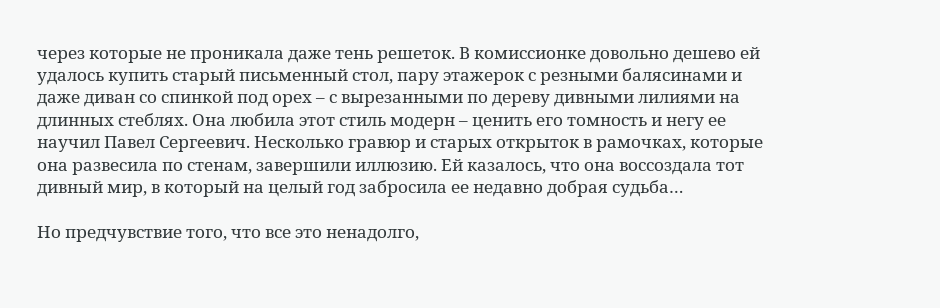через которые не проникала даже тень решеток. В комиссионке довольно дешево ей удалось купить старый письменный стол, пару этажерок с резными балясинами и даже диван со спинкой под орех – с вырезанными по дереву дивными лилиями на длинных стеблях. Она любила этот стиль модерн – ценить его томность и негу ее научил Павел Сергеевич. Несколько гравюр и старых открыток в рамочках, которые она развесила по стенам, завершили иллюзию. Ей казалось, что она воссоздала тот дивный мир, в который на целый год забросила ее недавно добрая судьба…

Но предчувствие того, что все это ненадолго,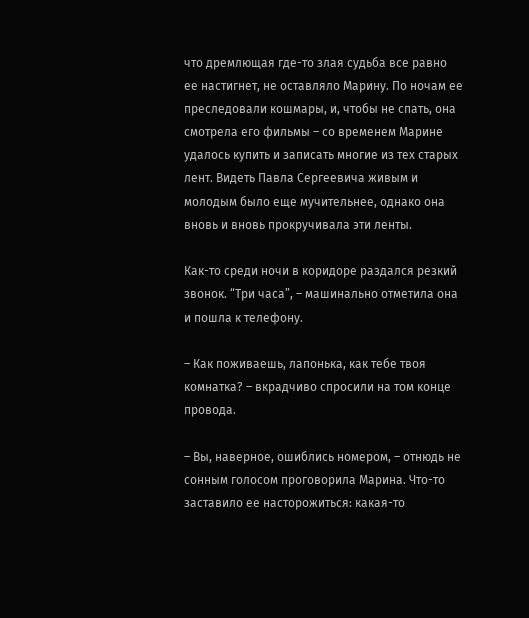что дремлющая где-то злая судьба все равно ее настигнет, не оставляло Марину. По ночам ее преследовали кошмары, и, чтобы не спать, она смотрела его фильмы – со временем Марине удалось купить и записать многие из тех старых лент. Видеть Павла Сергеевича живым и молодым было еще мучительнее, однако она вновь и вновь прокручивала эти ленты.

Как-то среди ночи в коридоре раздался резкий звонок. “Три часа”, – машинально отметила она и пошла к телефону.

– Как поживаешь, лапонька, как тебе твоя комнатка? – вкрадчиво спросили на том конце провода.

– Вы, наверное, ошиблись номером, – отнюдь не сонным голосом проговорила Марина. Что-то заставило ее насторожиться: какая-то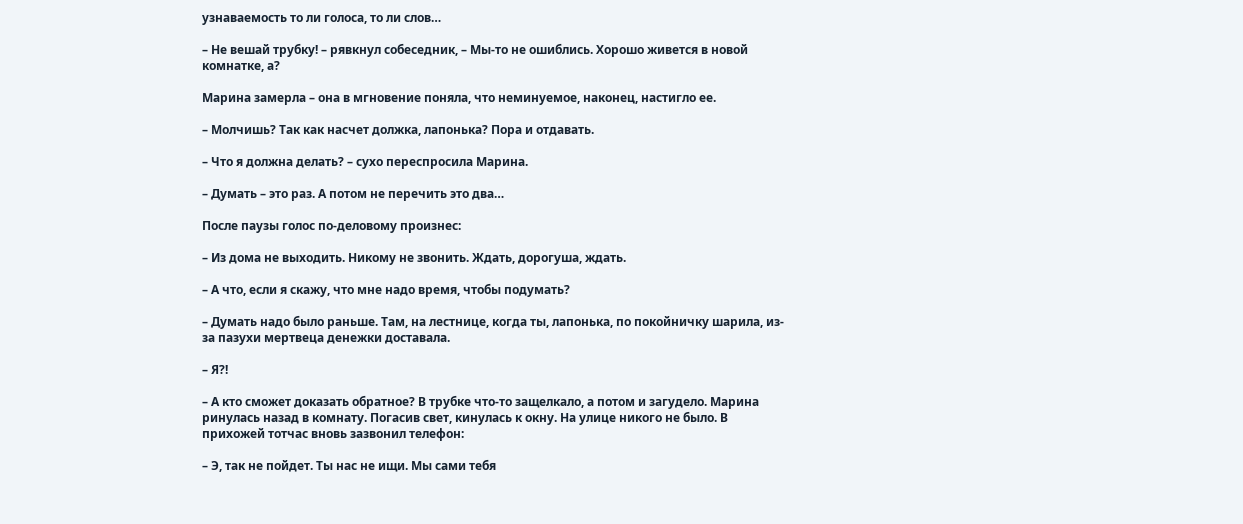узнаваемость то ли голоса, то ли слов…

– Не вешай трубку! – рявкнул собеседник, – Мы-то не ошиблись. Хорошо живется в новой комнатке, а?

Марина замерла – она в мгновение поняла, что неминуемое, наконец, настигло ее.

– Молчишь? Так как насчет должка, лапонька? Пора и отдавать.

– Что я должна делать? – сухо переспросила Марина.

– Думать – это раз. А потом не перечить это два…

После паузы голос по-деловому произнес:

– Из дома не выходить. Никому не звонить. Ждать, дорогуша, ждать.

– А что, если я скажу, что мне надо время, чтобы подумать?

– Думать надо было раньше. Там, на лестнице, когда ты, лапонька, по покойничку шарила, из-за пазухи мертвеца денежки доставала.

– Я?!

– А кто сможет доказать обратное? В трубке что-то защелкало, а потом и загудело. Марина ринулась назад в комнату. Погасив свет, кинулась к окну. На улице никого не было. В прихожей тотчас вновь зазвонил телефон:

– Э, так не пойдет. Ты нас не ищи. Мы сами тебя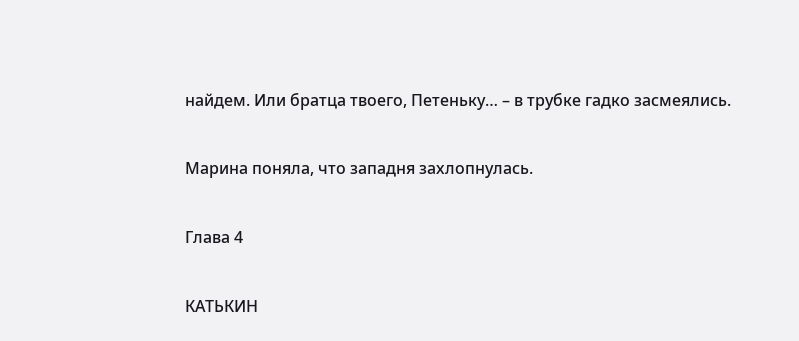найдем. Или братца твоего, Петеньку… – в трубке гадко засмеялись.

Марина поняла, что западня захлопнулась.

Глава 4

КАТЬКИН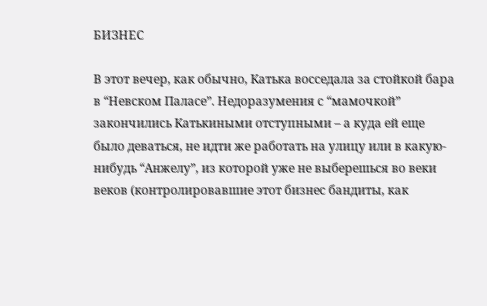БИЗНЕС

В этот вечер, как обычно, Катька восседала за стойкой бара в “Невском Паласе”. Недоразумения с “мамочкой” закончились Катькиными отступными – а куда ей еще было деваться, не идти же работать на улицу или в какую-нибудь “Анжелу”, из которой уже не выберешься во веки веков (контролировавшие этот бизнес бандиты, как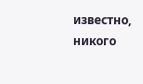известно, никого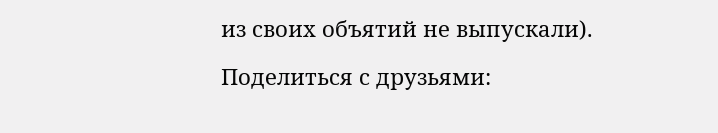из своих объятий не выпускали).

Поделиться с друзьями: